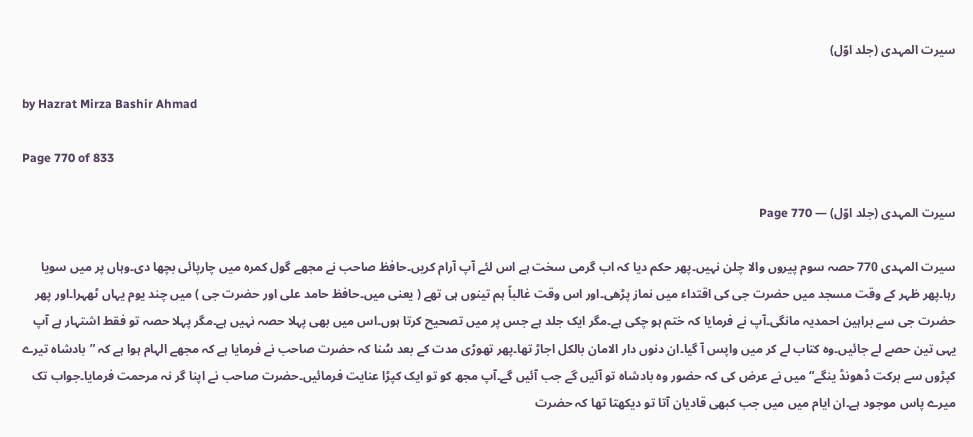سیرت المہدی (جلد اوّل)

by Hazrat Mirza Bashir Ahmad

Page 770 of 833

سیرت المہدی (جلد اوّل) — Page 770

سیرت المہدی 770 حصہ سوم پیروں والا چلن نہیں۔پھر حکم دیا کہ اب گرمی سخت ہے اس لئے آپ آرام کریں۔حافظ صاحب نے مجھے گول کمرہ میں چارپائی بچھا دی۔وہاں پر میں سویا رہا۔پھر ظہر کے وقت مسجد میں حضرت جی کی اقتداء میں نماز پڑھی۔اور اس وقت غالباً ہم تینوں ہی تھے ( یعنی میں۔حافظ حامد علی اور حضرت جی ) میں چند یوم یہاں ٹھہرا۔اور پھر حضرت جی سے براہین احمدیہ مانگی۔آپ نے فرمایا کہ ختم ہو چکی ہے۔مگر ایک جلد ہے جس پر میں تصحیح کرتا ہوں۔اس میں بھی پہلا حصہ نہیں ہے۔مگر پہلا حصہ تو فقط اشتہار ہے آپ یہی تین حصے لے جائیں۔وہ کتاب لے کر میں واپس آ گیا۔ان دنوں دار الامان بالکل اجاڑ تھا۔پھر تھوڑی مدت کے بعد سُنا کہ حضرت صاحب نے فرمایا ہے کہ مجھے الہام ہوا ہے کہ ”بادشاہ تیرے کپڑوں سے برکت ڈھونڈ ینگے“ میں نے عرض کی کہ حضور وہ بادشاہ تو آئیں گے جب آئیں گے۔آپ مجھ کو تو ایک کپڑا عنایت فرمائیں۔حضرت صاحب نے اپنا گر نہ مرحمت فرمایا۔جواب تک میرے پاس موجود ہے۔ان ایام میں میں جب کبھی قادیان آتا تو دیکھتا تھا کہ حضرت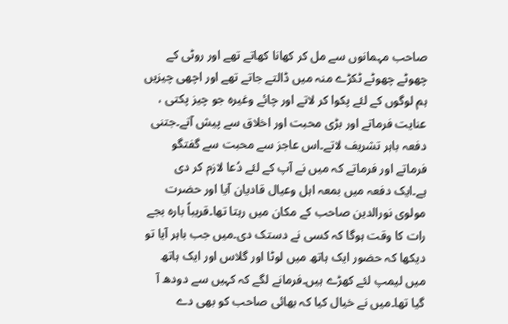صاحب مہمانوں سے مل کر کھانا کھاتے تھے اور روٹی کے چھوٹے چھوٹے ٹکڑے منہ میں ڈالتے جاتے تھے اور اچھی چیزیں ہم لوگوں کے لئے پکوا کر لاتے اور چائے وغیرہ جو چیز پکتی ، عنایت فرماتے اور بڑی محبت اور اخلاق سے پیش آتے۔جتنی دفعہ باہر تشریف لاتے۔اس عاجز سے محبت سے گفتگو فرماتے اور فرماتے کہ میں نے آپ کے لئے دُعا لازم کر دی ہے۔ایک دفعہ میں بمعہ اہل وعیال قادیان آیا اور حضرت مولوی نورالدین صاحب کے مکان میں رہتا تھا۔قریباً بارہ بجے رات کا وقت ہوگا کہ کسی نے دستک دی۔میں جب باہر آیا تو دیکھا کہ حضور ایک ہاتھ میں لوٹا اور گلاس اور ایک ہاتھ میں لیمپ لئے کھڑے ہیں۔فرمانے لگے کہ کہیں سے دودھ آ گیا تھا۔میں نے خیال کیا کہ بھائی صاحب کو بھی دے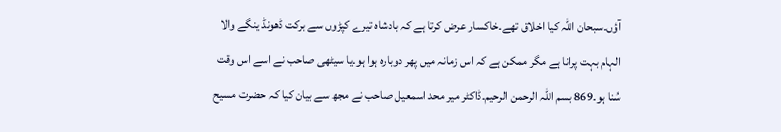آؤں۔سبحان اللہ کیا اخلاق تھے۔خاکسار عرض کرتا ہے کہ بادشاہ تیرے کپڑوں سے برکت ڈھونڈ ینگے والا الہام بہت پرانا ہے مگر ممکن ہے کہ اس زمانہ میں پھر دوبارہ ہوا ہو۔یا سیٹھی صاحب نے اسے اس وقت سُنا ہو۔869 بسم اللہ الرحمن الرحیم۔ڈاکٹر میر محد اسمعیل صاحب نے مجھ سے بیان کیا کہ حضرت مسیح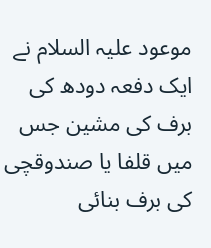موعود علیہ السلام نے ایک دفعہ دودھ کی برف کی مشین جس میں قلفا یا صندوقچی کی برف بنائی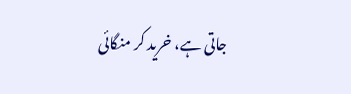جاتی ہے، خرید کر منگائی